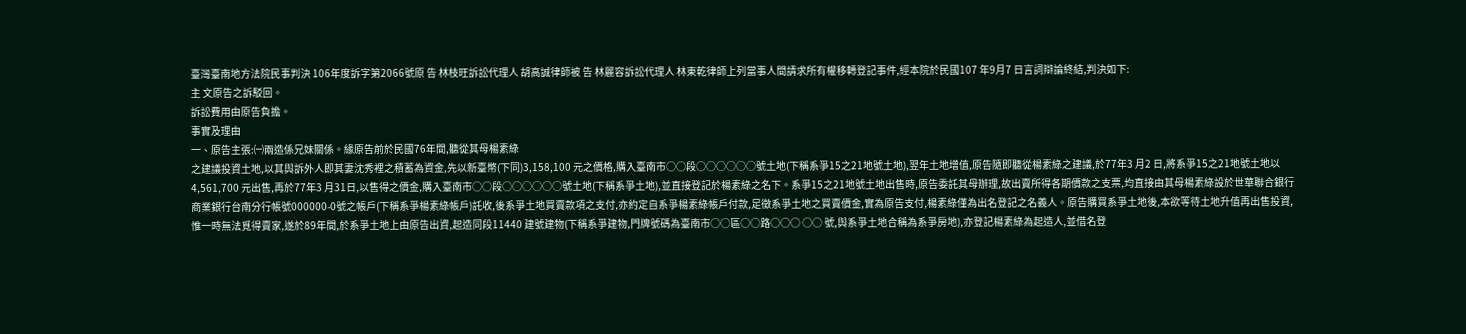臺灣臺南地方法院民事判決 106年度訴字第2066號原 告 林枝旺訴訟代理人 胡高誠律師被 告 林麗容訴訟代理人 林東乾律師上列當事人間請求所有權移轉登記事件,經本院於民國107 年9月7 日言詞辯論終結,判決如下:
主 文原告之訴駁回。
訴訟費用由原告負擔。
事實及理由
一、原告主張:㈠兩造係兄妹關係。緣原告前於民國76年間,聽從其母楊素綠
之建議投資土地,以其與訴外人即其妻沈秀裡之積蓄為資金,先以新臺幣(下同)3,158,100 元之價格,購入臺南市○○段○○○○○○號土地(下稱系爭15之21地號土地),翌年土地增值,原告隨即聽從楊素綠之建議,於77年3 月2 日,將系爭15之21地號土地以4,561,700 元出售,再於77年3 月31日,以售得之價金,購入臺南市○○段○○○○○○號土地(下稱系爭土地),並直接登記於楊素綠之名下。系爭15之21地號土地出售時,原告委託其母辦理,故出賣所得各期價款之支票,均直接由其母楊素綠設於世華聯合銀行商業銀行台南分行帳號000000-0號之帳戶(下稱系爭楊素綠帳戶)託收,後系爭土地買賣款項之支付,亦約定自系爭楊素綠帳戶付款,足徵系爭土地之買賣價金,實為原告支付,楊素綠僅為出名登記之名義人。原告購買系爭土地後,本欲等待土地升值再出售投資,惟一時無法覓得賣家,遂於89年間,於系爭土地上由原告出資,起造同段11440 建號建物(下稱系爭建物,門牌號碼為臺南市○○區○○路○○○ ○○ 號,與系爭土地合稱為系爭房地),亦登記楊素綠為起造人,並借名登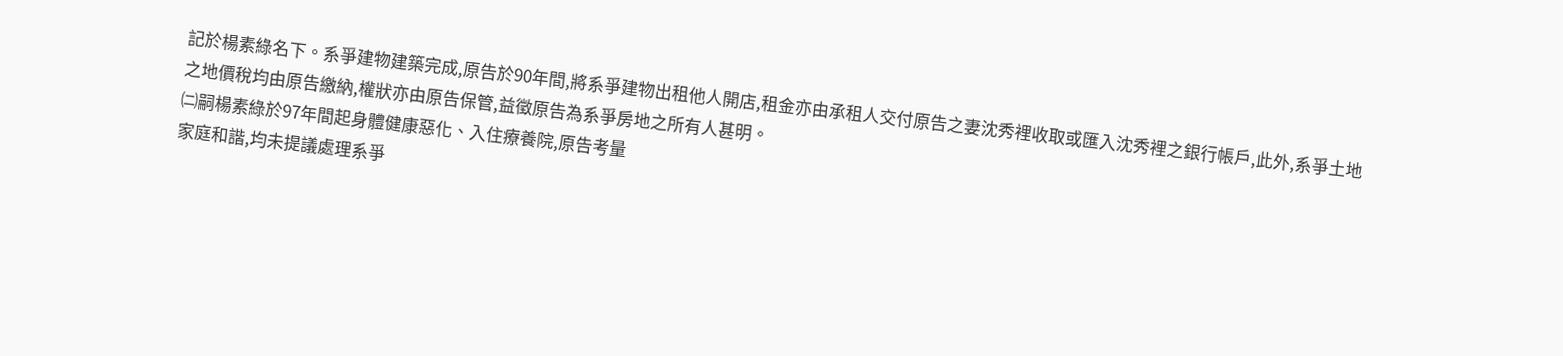記於楊素綠名下。系爭建物建築完成,原告於90年間,將系爭建物出租他人開店,租金亦由承租人交付原告之妻沈秀裡收取或匯入沈秀裡之銀行帳戶,此外,系爭土地之地價稅均由原告繳納,權狀亦由原告保管,益徵原告為系爭房地之所有人甚明。
㈡嗣楊素綠於97年間起身體健康惡化、入住療養院,原告考量
家庭和諧,均未提議處理系爭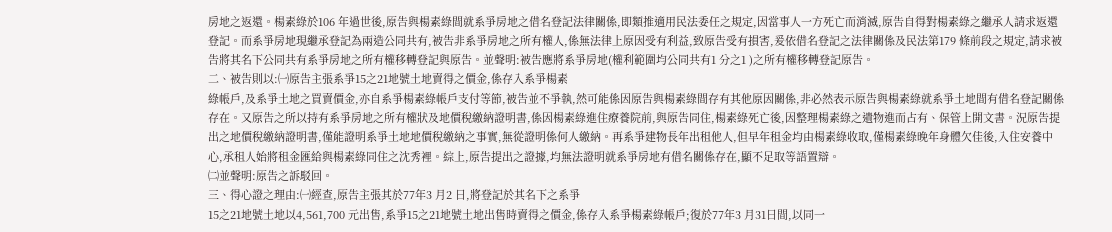房地之返還。楊素綠於106 年過世後,原告與楊素綠間就系爭房地之借名登記法律關係,即類推適用民法委任之規定,因當事人一方死亡而消滅,原告自得對楊素綠之繼承人請求返還登記。而系爭房地現繼承登記為兩造公同共有,被告非系爭房地之所有權人,係無法律上原因受有利益,致原告受有損害,爰依借名登記之法律關係及民法第179 條前段之規定,請求被告將其名下公同共有系爭房地之所有權移轉登記與原告。並聲明:被告應將系爭房地(權利範圍均公同共有1 分之1 )之所有權移轉登記原告。
二、被告則以:㈠原告主張系爭15之21地號土地賣得之價金,係存入系爭楊素
綠帳戶,及系爭土地之買賣價金,亦自系爭楊素綠帳戶支付等節,被告並不爭執,然可能係因原告與楊素綠間存有其他原因關係,非必然表示原告與楊素綠就系爭土地間有借名登記關係存在。又原告之所以持有系爭房地之所有權狀及地價稅繳納證明書,係因楊素綠進住療養院前,與原告同住,楊素綠死亡後,因整理楊素綠之遺物進而占有、保管上開文書。況原告提出之地價稅繳納證明書,僅能證明系爭土地地價稅繳納之事實,無從證明係何人繳納。再系爭建物長年出租他人,但早年租金均由楊素綠收取,僅楊素綠晚年身體欠佳後,入住安養中心,承租人始將租金匯給與楊素綠同住之沈秀裡。綜上,原告提出之證據,均無法證明就系爭房地有借名關係存在,顯不足取等語置辯。
㈡並聲明:原告之訴駁回。
三、得心證之理由:㈠經查,原告主張其於77年3 月2 日,將登記於其名下之系爭
15之21地號土地以4,561,700 元出售,系爭15之21地號土地出售時賣得之價金,係存入系爭楊素綠帳戶;復於77年3 月31日間,以同一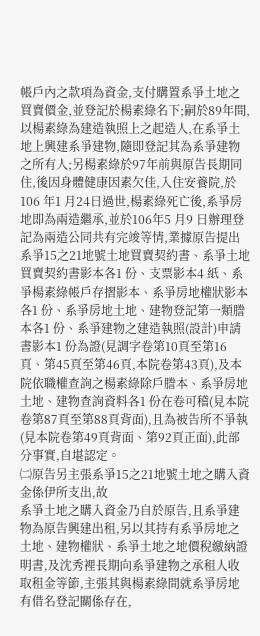帳戶內之款項為資金,支付購置系爭土地之買賣價金,並登記於楊素綠名下;嗣於89年間,以楊素綠為建造執照上之起造人,在系爭土地上興建系爭建物,隨即登記其為系爭建物之所有人;另楊素綠於97年前與原告長期同住,後因身體健康因素欠佳,入住安養院,於106 年1 月24日過世,楊素綠死亡後,系爭房地即為兩造繼承,並於106年5 月9 日辦理登記為兩造公同共有完竣等情,業據原告提出系爭15之21地號土地買賣契約書、系爭土地買賣契約書影本各1 份、支票影本4 紙、系爭楊素綠帳戶存摺影本、系爭房地權狀影本各1 份、系爭房地土地、建物登記第一類謄本各1 份、系爭建物之建造執照(設計)申請書影本1 份為證(見調字卷第10頁至第16頁、第45頁至第46頁,本院卷第43頁),及本院依職權查詢之楊素綠除戶謄本、系爭房地土地、建物查詢資料各1 份在卷可稽(見本院卷第87頁至第88頁背面),且為被告所不爭執(見本院卷第49頁背面、第92頁正面),此部分事實,自堪認定。
㈡原告另主張系爭15之21地號土地之購入資金係伊所支出,故
系爭土地之購入資金乃自於原告,且系爭建物為原告興建出租,另以其持有系爭房地之土地、建物權狀、系爭土地之地價稅繳納證明書,及沈秀裡長期向系爭建物之承租人收取租金等節,主張其與楊素綠間就系爭房地有借名登記關係存在,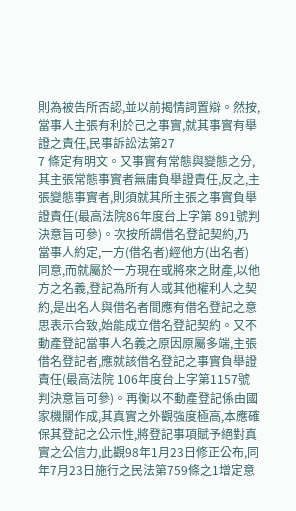則為被告所否認,並以前揭情詞置辯。然按,當事人主張有利於己之事實,就其事實有舉證之責任,民事訴訟法第27
7 條定有明文。又事實有常態與變態之分,其主張常態事實者無庸負舉證責任,反之,主張變態事實者,則須就其所主張之事實負舉證責任(最高法院86年度台上字第 891號判決意旨可參)。次按所謂借名登記契約,乃當事人約定,一方(借名者)經他方(出名者)同意,而就屬於一方現在或將來之財產,以他方之名義,登記為所有人或其他權利人之契約,是出名人與借名者間應有借名登記之意思表示合致,始能成立借名登記契約。又不動產登記當事人名義之原因原屬多端,主張借名登記者,應就該借名登記之事實負舉證責任(最高法院 106年度台上字第1157號判決意旨可參)。再衡以不動產登記係由國家機關作成,其真實之外觀強度極高,本應確保其登記之公示性,將登記事項賦予絕對真實之公信力,此觀98年1月23日修正公布,同年7月23日施行之民法第759條之1增定意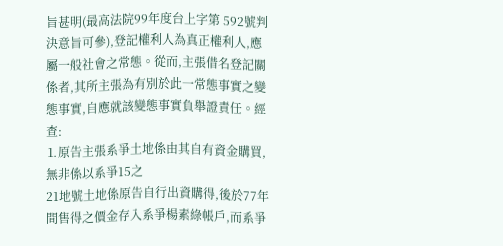旨甚明(最高法院99年度台上字第 592號判決意旨可參),登記權利人為真正權利人,應屬一般社會之常態。從而,主張借名登記關係者,其所主張為有別於此一常態事實之變態事實,自應就該變態事實負舉證責任。經查:
⒈原告主張系爭土地係由其自有資金購買,無非係以系爭15之
21地號土地係原告自行出資購得,後於77年間售得之價金存入系爭楊素綠帳戶,而系爭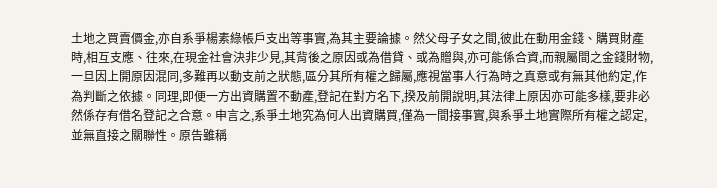土地之買賣價金,亦自系爭楊素綠帳戶支出等事實,為其主要論據。然父母子女之間,彼此在動用金錢、購買財產時,相互支應、往來,在現金社會決非少見,其背後之原因或為借貸、或為贈與,亦可能係合資,而親屬間之金錢財物,一旦因上開原因混同,多難再以動支前之狀態,區分其所有權之歸屬,應視當事人行為時之真意或有無其他約定,作為判斷之依據。同理,即便一方出資購置不動產,登記在對方名下,揆及前開說明,其法律上原因亦可能多樣,要非必然係存有借名登記之合意。申言之,系爭土地究為何人出資購買,僅為一間接事實,與系爭土地實際所有權之認定,並無直接之關聯性。原告雖稱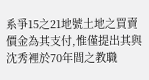系爭15之21地號土地之買賣價金為其支付,惟僅提出其與沈秀裡於70年間之教職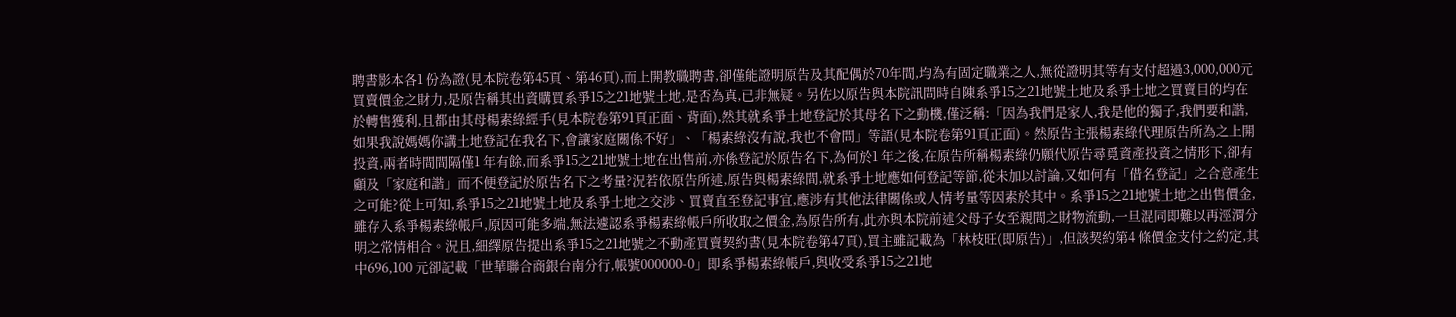聘書影本各1 份為證(見本院卷第45頁、第46頁),而上開教職聘書,卻僅能證明原告及其配偶於70年間,均為有固定職業之人,無從證明其等有支付超過3,000,000元買賣價金之財力,是原告稱其出資購買系爭15之21地號土地,是否為真,已非無疑。另佐以原告與本院訊問時自陳系爭15之21地號土地及系爭土地之買賣目的均在於轉售獲利,且都由其母楊素綠經手(見本院卷第91頁正面、背面),然其就系爭土地登記於其母名下之動機,僅泛稱:「因為我們是家人,我是他的獨子,我們要和諧,如果我說媽媽你講土地登記在我名下,會讓家庭關係不好」、「楊素綠沒有說,我也不會問」等語(見本院卷第91頁正面)。然原告主張楊素綠代理原告所為之上開投資,兩者時間間隔僅1 年有餘,而系爭15之21地號土地在出售前,亦係登記於原告名下,為何於1 年之後,在原告所稱楊素綠仍願代原告尋覓資產投資之情形下,卻有顧及「家庭和諧」而不便登記於原告名下之考量?況若依原告所述,原告與楊素綠間,就系爭土地應如何登記等節,從未加以討論,又如何有「借名登記」之合意產生之可能?從上可知,系爭15之21地號土地及系爭土地之交涉、買賣直至登記事宜,應涉有其他法律關係或人情考量等因素於其中。系爭15之21地號土地之出售價金,雖存入系爭楊素綠帳戶,原因可能多端,無法遽認系爭楊素綠帳戶所收取之價金,為原告所有,此亦與本院前述父母子女至親間之財物流動,一旦混同即難以再涇渭分明之常情相合。況且,細繹原告提出系爭15之21地號之不動產買賣契約書(見本院卷第47頁),買主雖記載為「林枝旺(即原告)」,但該契約第4 條價金支付之約定,其中696,100 元卻記載「世華聯合商銀台南分行,帳號000000-0」即系爭楊素綠帳戶,與收受系爭15之21地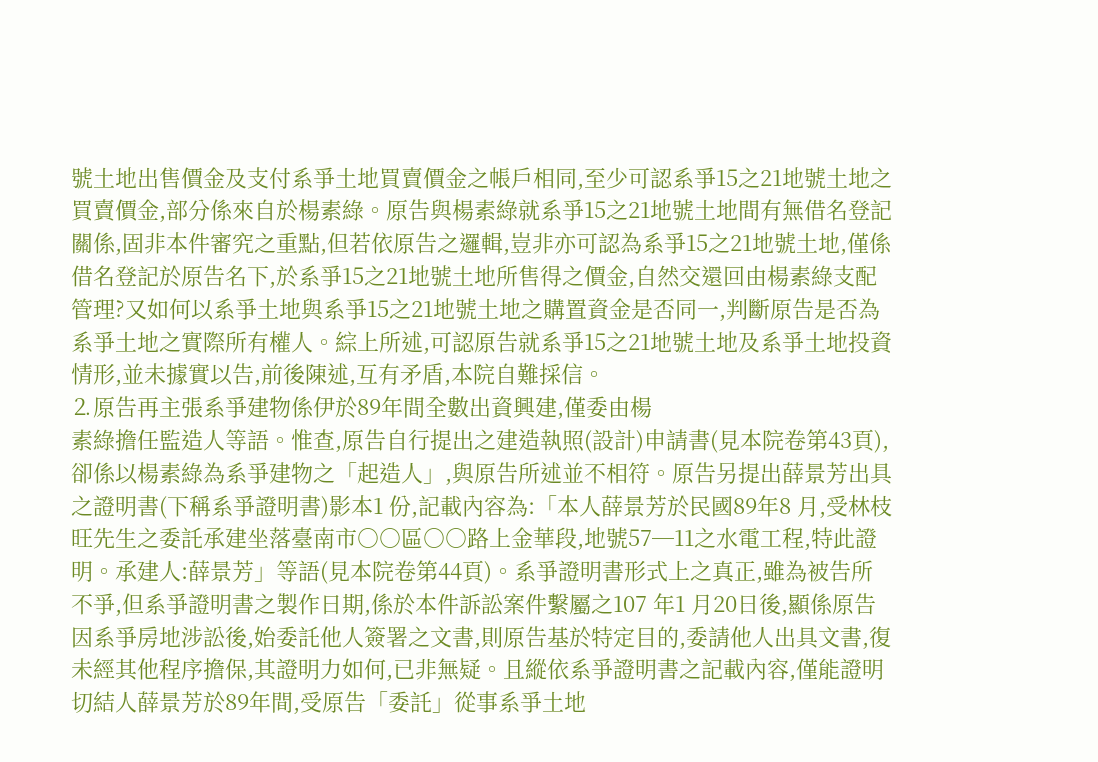號土地出售價金及支付系爭土地買賣價金之帳戶相同,至少可認系爭15之21地號土地之買賣價金,部分係來自於楊素綠。原告與楊素綠就系爭15之21地號土地間有無借名登記關係,固非本件審究之重點,但若依原告之邏輯,豈非亦可認為系爭15之21地號土地,僅係借名登記於原告名下,於系爭15之21地號土地所售得之價金,自然交還回由楊素綠支配管理?又如何以系爭土地與系爭15之21地號土地之購置資金是否同一,判斷原告是否為系爭土地之實際所有權人。綜上所述,可認原告就系爭15之21地號土地及系爭土地投資情形,並未據實以告,前後陳述,互有矛盾,本院自難採信。
⒉原告再主張系爭建物係伊於89年間全數出資興建,僅委由楊
素綠擔任監造人等語。惟查,原告自行提出之建造執照(設計)申請書(見本院卷第43頁),卻係以楊素綠為系爭建物之「起造人」,與原告所述並不相符。原告另提出薛景芳出具之證明書(下稱系爭證明書)影本1 份,記載內容為:「本人薛景芳於民國89年8 月,受林枝旺先生之委託承建坐落臺南市○○區○○路上金華段,地號57─11之水電工程,特此證明。承建人:薛景芳」等語(見本院卷第44頁)。系爭證明書形式上之真正,雖為被告所不爭,但系爭證明書之製作日期,係於本件訴訟案件繫屬之107 年1 月20日後,顯係原告因系爭房地涉訟後,始委託他人簽署之文書,則原告基於特定目的,委請他人出具文書,復未經其他程序擔保,其證明力如何,已非無疑。且縱依系爭證明書之記載內容,僅能證明切結人薛景芳於89年間,受原告「委託」從事系爭土地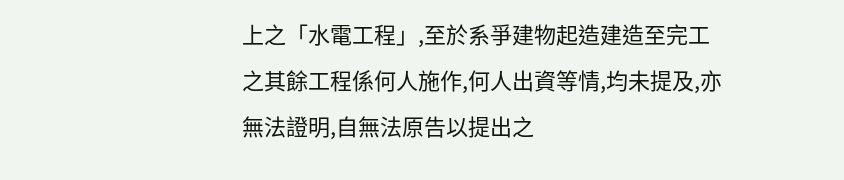上之「水電工程」,至於系爭建物起造建造至完工之其餘工程係何人施作,何人出資等情,均未提及,亦無法證明,自無法原告以提出之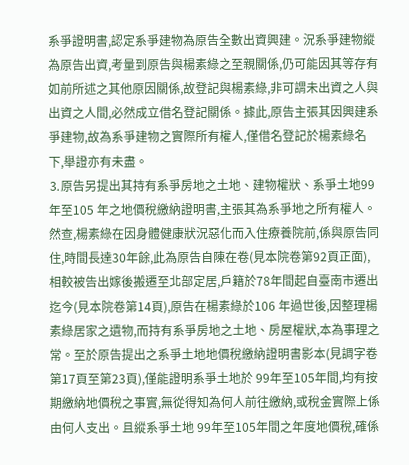系爭證明書,認定系爭建物為原告全數出資興建。況系爭建物縱為原告出資,考量到原告與楊素綠之至親關係,仍可能因其等存有如前所述之其他原因關係,故登記與楊素綠,非可謂未出資之人與出資之人間,必然成立借名登記關係。據此,原告主張其因興建系爭建物,故為系爭建物之實際所有權人,僅借名登記於楊素綠名下,舉證亦有未盡。
⒊原告另提出其持有系爭房地之土地、建物權狀、系爭土地99
年至105 年之地價稅繳納證明書,主張其為系爭地之所有權人。然查,楊素綠在因身體健康狀況惡化而入住療養院前,係與原告同住,時間長達30年餘,此為原告自陳在卷(見本院卷第92頁正面),相較被告出嫁後搬遷至北部定居,戶籍於78年間起自臺南市遷出迄今(見本院卷第14頁),原告在楊素綠於106 年過世後,因整理楊素綠居家之遺物,而持有系爭房地之土地、房屋權狀,本為事理之常。至於原告提出之系爭土地地價稅繳納證明書影本(見調字卷第17頁至第23頁),僅能證明系爭土地於 99年至105年間,均有按期繳納地價稅之事實,無從得知為何人前往繳納,或稅金實際上係由何人支出。且縱系爭土地 99年至105年間之年度地價稅,確係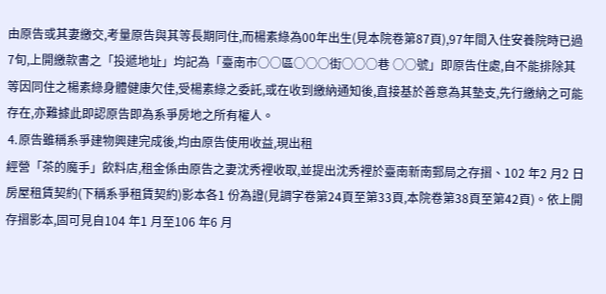由原告或其妻繳交,考量原告與其等長期同住,而楊素綠為00年出生(見本院卷第87頁),97年間入住安養院時已過 7旬,上開繳款書之「投遞地址」均記為「臺南市○○區○○○街○○○巷 ○○號」即原告住處,自不能排除其等因同住之楊素綠身體健康欠佳,受楊素綠之委託,或在收到繳納通知後,直接基於善意為其墊支,先行繳納之可能存在,亦難據此即認原告即為系爭房地之所有權人。
⒋原告雖稱系爭建物興建完成後,均由原告使用收益,現出租
經營「茶的魔手」飲料店,租金係由原告之妻沈秀裡收取,並提出沈秀裡於臺南新南郵局之存摺、102 年2 月2 日房屋租賃契約(下稱系爭租賃契約)影本各1 份為證(見調字卷第24頁至第33頁,本院卷第38頁至第42頁)。依上開存摺影本,固可見自104 年1 月至106 年6 月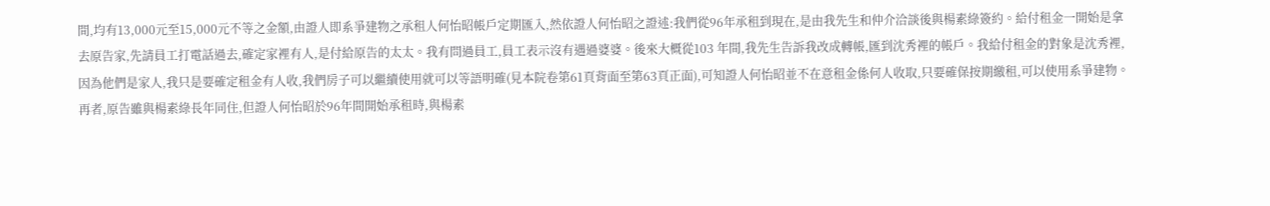間,均有13,000元至15,000元不等之金額,由證人即系爭建物之承租人何怡昭帳戶定期匯入,然依證人何怡昭之證述:我們從96年承租到現在,是由我先生和仲介洽談後與楊素綠簽約。給付租金一開始是拿去原告家,先請員工打電話過去,確定家裡有人,是付給原告的太太。我有問過員工,員工表示沒有遇過婆婆。後來大概從103 年間,我先生告訴我改成轉帳,匯到沈秀裡的帳戶。我給付租金的對象是沈秀裡,因為他們是家人,我只是要確定租金有人收,我們房子可以繼續使用就可以等語明確(見本院卷第61頁背面至第63頁正面),可知證人何怡昭並不在意租金係何人收取,只要確保按期繳租,可以使用系爭建物。再者,原告雖與楊素綠長年同住,但證人何怡昭於96年間開始承租時,與楊素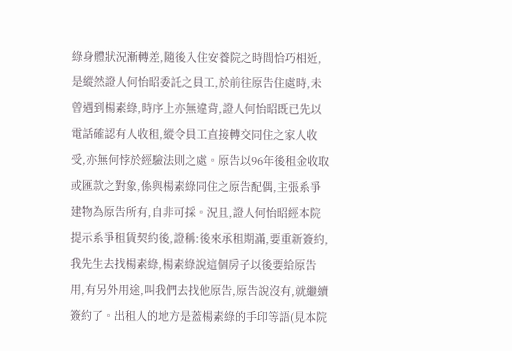綠身體狀況漸轉差,隨後入住安養院之時間恰巧相近,是縱然證人何怡昭委託之員工,於前往原告住處時,未曾遇到楊素綠,時序上亦無違背,證人何怡昭既已先以電話確認有人收租,縱令員工直接轉交同住之家人收受,亦無何悖於經驗法則之處。原告以96年後租金收取或匯款之對象,係與楊素綠同住之原告配偶,主張系爭建物為原告所有,自非可採。況且,證人何怡昭經本院提示系爭租賃契約後,證稱:後來承租期滿,要重新簽約,我先生去找楊素綠,楊素綠說這個房子以後要給原告用,有另外用途,叫我們去找他原告,原告說沒有,就繼續簽約了。出租人的地方是蓋楊素綠的手印等語(見本院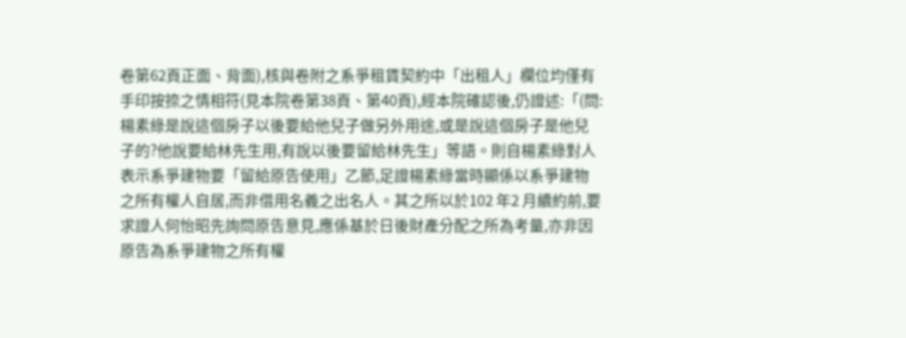卷第62頁正面、背面),核與卷附之系爭租賃契約中「出租人」欄位均僅有手印按捺之情相符(見本院卷第38頁、第40頁),經本院確認後,仍證述:「(問:楊素綠是說這個房子以後要給他兒子做另外用途,或是說這個房子是他兒子的?他說要給林先生用,有說以後要留給林先生」等語。則自楊素綠對人表示系爭建物要「留給原告使用」乙節,足證楊素綠當時顯係以系爭建物之所有權人自居,而非借用名義之出名人。其之所以於102 年2 月續約前,要求證人何怡昭先詢問原告意見,應係基於日後財產分配之所為考量,亦非因原告為系爭建物之所有權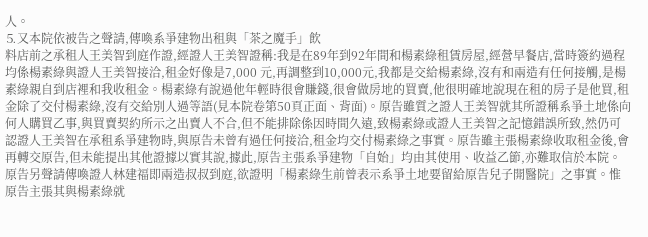人。
⒌又本院依被告之聲請,傳喚系爭建物出租與「茶之魔手」飲
料店前之承租人王美智到庭作證,經證人王美智證稱:我是在89年到92年間和楊素綠租賃房屋,經營早餐店,當時簽約過程均係楊素綠與證人王美智接洽,租金好像是7,000 元,再調整到10,000元,我都是交給楊素綠,沒有和兩造有任何接觸,是楊素綠親自到店裡和我收租金。楊素綠有說過他年輕時很會賺錢,很會做房地的買賣,他很明確地說現在租的房子是他買,租金除了交付楊素綠,沒有交給別人過等語(見本院卷第50頁正面、背面)。原告雖質之證人王美智就其所證稱系爭土地係向何人購買乙事,與買賣契約所示之出賣人不合,但不能排除係因時間久遠,致楊素綠或證人王美智之記憶錯誤所致,然仍可認證人王美智在承租系爭建物時,與原告未曾有過任何接洽,租金均交付楊素綠之事實。原告雖主張楊素綠收取租金後,會再轉交原告,但未能提出其他證據以實其說,據此,原告主張系爭建物「自始」均由其使用、收益乙節,亦難取信於本院。原告另聲請傳喚證人林建福即兩造叔叔到庭,欲證明「楊素綠生前曾表示系爭土地要留給原告兒子開醫院」之事實。惟原告主張其與楊素綠就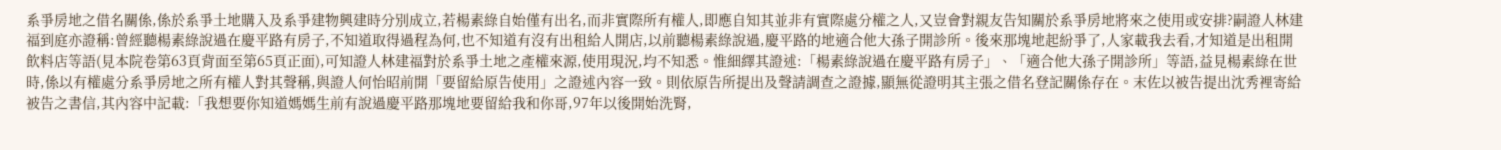系爭房地之借名關係,係於系爭土地購入及系爭建物興建時分別成立,若楊素綠自始僅有出名,而非實際所有權人,即應自知其並非有實際處分權之人,又豈會對親友告知關於系爭房地將來之使用或安排?嗣證人林建福到庭亦證稱:曾經聽楊素綠說過在慶平路有房子,不知道取得過程為何,也不知道有沒有出租給人開店,以前聽楊素綠說過,慶平路的地適合他大孫子開診所。後來那塊地起紛爭了,人家載我去看,才知道是出租開飲料店等語(見本院卷第63頁背面至第65頁正面),可知證人林建福對於系爭土地之產權來源,使用現況,均不知悉。惟細繹其證述:「楊素綠說過在慶平路有房子」、「適合他大孫子開診所」等語,益見楊素綠在世時,係以有權處分系爭房地之所有權人對其聲稱,與證人何怡昭前開「要留給原告使用」之證述內容一致。則依原告所提出及聲請調查之證據,顯無從證明其主張之借名登記關係存在。末佐以被告提出沈秀裡寄給被告之書信,其內容中記載:「我想要你知道媽媽生前有說過慶平路那塊地要留給我和你哥,97年以後開始洗腎,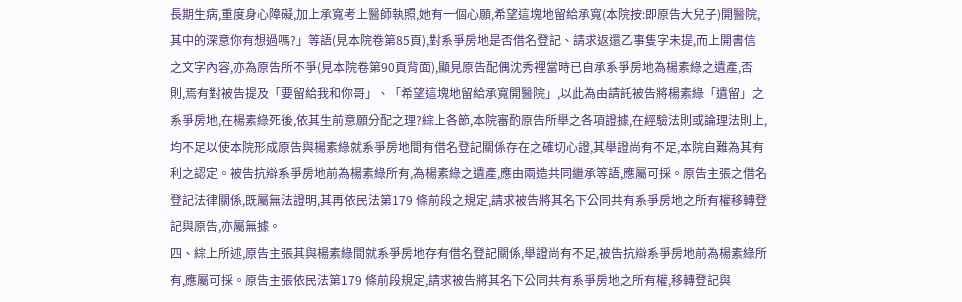長期生病,重度身心障礙,加上承寬考上醫師執照,她有一個心願,希望這塊地留給承寬(本院按:即原告大兒子)開醫院,其中的深意你有想過嗎?」等語(見本院卷第85頁),對系爭房地是否借名登記、請求返還乙事隻字未提,而上開書信之文字內容,亦為原告所不爭(見本院卷第90頁背面),顯見原告配偶沈秀裡當時已自承系爭房地為楊素綠之遺產,否則,焉有對被告提及「要留給我和你哥」、「希望這塊地留給承寬開醫院」,以此為由請託被告將楊素綠「遺留」之系爭房地,在楊素綠死後,依其生前意願分配之理?綜上各節,本院審酌原告所舉之各項證據,在經驗法則或論理法則上,均不足以使本院形成原告與楊素綠就系爭房地間有借名登記關係存在之確切心證,其舉證尚有不足,本院自難為其有利之認定。被告抗辯系爭房地前為楊素綠所有,為楊素綠之遺產,應由兩造共同繼承等語,應屬可採。原告主張之借名登記法律關係,既屬無法證明,其再依民法第179 條前段之規定,請求被告將其名下公同共有系爭房地之所有權移轉登記與原告,亦屬無據。
四、綜上所述,原告主張其與楊素綠間就系爭房地存有借名登記關係,舉證尚有不足,被告抗辯系爭房地前為楊素綠所有,應屬可採。原告主張依民法第179 條前段規定,請求被告將其名下公同共有系爭房地之所有權,移轉登記與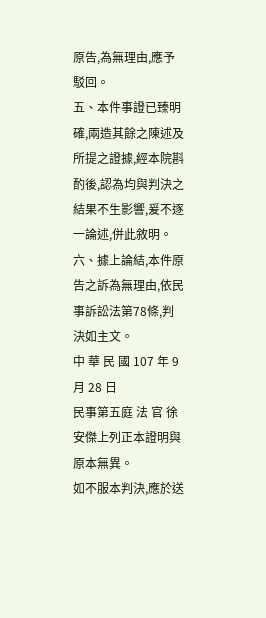原告,為無理由,應予駁回。
五、本件事證已臻明確,兩造其餘之陳述及所提之證據,經本院斟酌後,認為均與判決之結果不生影響,爰不逐一論述,併此敘明。
六、據上論結,本件原告之訴為無理由,依民事訴訟法第78條,判決如主文。
中 華 民 國 107 年 9 月 28 日
民事第五庭 法 官 徐安傑上列正本證明與原本無異。
如不服本判決,應於送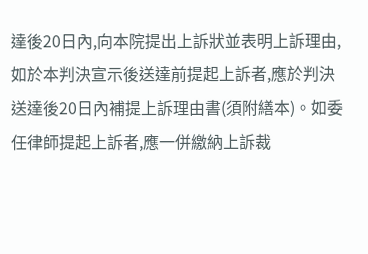達後20日內,向本院提出上訴狀並表明上訴理由,如於本判決宣示後送達前提起上訴者,應於判決送達後20日內補提上訴理由書(須附繕本)。如委任律師提起上訴者,應一併繳納上訴裁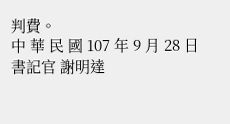判費。
中 華 民 國 107 年 9 月 28 日
書記官 謝明達